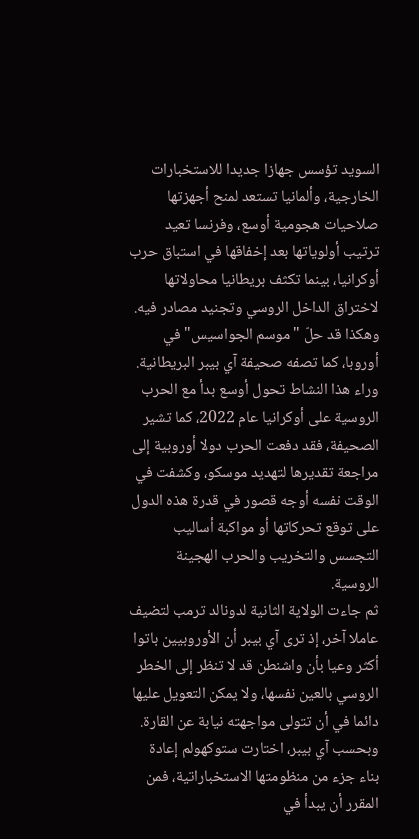السويد تؤسس جهازا جديدا للاستخبارات الخارجية، وألمانيا تستعد لمنح أجهزتها صلاحيات هجومية أوسع، وفرنسا تعيد ترتيب أولوياتها بعد إخفاقها في استباق حرب أوكرانيا، بينما تكثف بريطانيا محاولاتها لاختراق الداخل الروسي وتجنيد مصادر فيه.
وهكذا قد حلّ "موسم الجواسيس" في أوروبا، كما تصفه صحيفة آي بيبر البريطانية.
وراء هذا النشاط تحول أوسع بدأ مع الحرب الروسية على أوكرانيا عام 2022، كما تشير الصحيفة، فقد دفعت الحرب دولا أوروبية إلى مراجعة تقديرها لتهديد موسكو، وكشفت في الوقت نفسه أوجه قصور في قدرة هذه الدول على توقع تحركاتها أو مواكبة أساليب التجسس والتخريب والحرب الهجينة الروسية.
ثم جاءت الولاية الثانية لدونالد ترمب لتضيف عاملا آخر، إذ ترى آي بيبر أن الأوروبيين باتوا أكثر وعيا بأن واشنطن قد لا تنظر إلى الخطر الروسي بالعين نفسها، ولا يمكن التعويل عليها دائما في أن تتولى مواجهته نيابة عن القارة.
وبحسب آي بيبر، اختارت ستوكهولم إعادة بناء جزء من منظومتها الاستخباراتية، فمن المقرر أن يبدأ في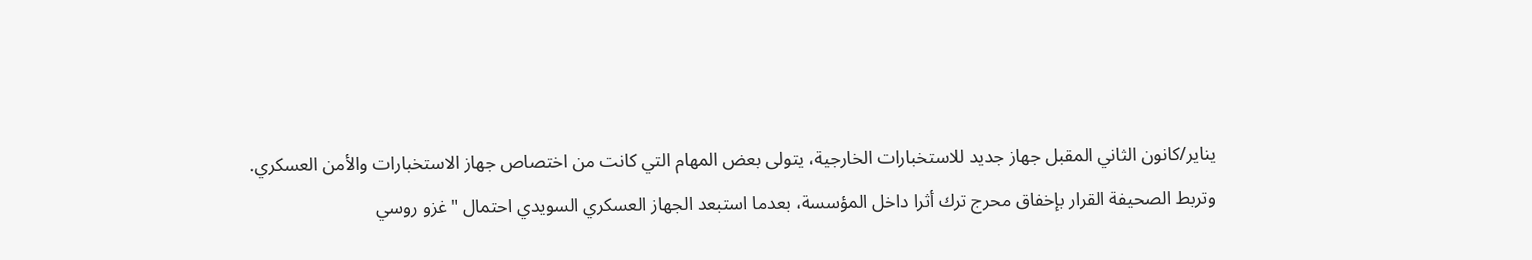يناير/كانون الثاني المقبل جهاز جديد للاستخبارات الخارجية، يتولى بعض المهام التي كانت من اختصاص جهاز الاستخبارات والأمن العسكري.
وتربط الصحيفة القرار بإخفاق محرج ترك أثرا داخل المؤسسة، بعدما استبعد الجهاز العسكري السويدي احتمال "غزو روسي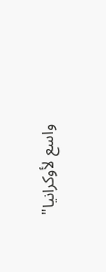واسع لأوكرانيا"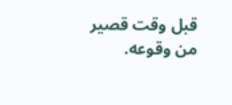قبل وقت قصير من وقوعه.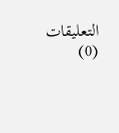التعليقات (0)